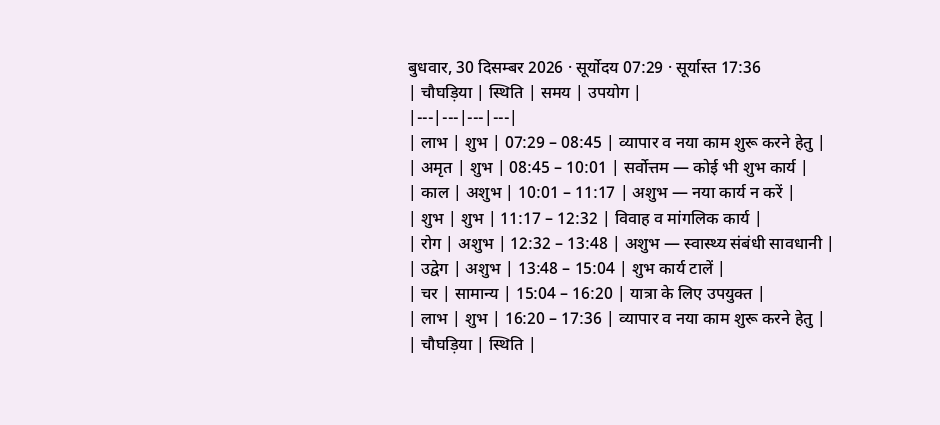बुधवार, 30 दिसम्बर 2026 · सूर्योदय 07:29 · सूर्यास्त 17:36
| चौघड़िया | स्थिति | समय | उपयोग |
|---|---|---|---|
| लाभ | शुभ | 07:29 – 08:45 | व्यापार व नया काम शुरू करने हेतु |
| अमृत | शुभ | 08:45 – 10:01 | सर्वोत्तम — कोई भी शुभ कार्य |
| काल | अशुभ | 10:01 – 11:17 | अशुभ — नया कार्य न करें |
| शुभ | शुभ | 11:17 – 12:32 | विवाह व मांगलिक कार्य |
| रोग | अशुभ | 12:32 – 13:48 | अशुभ — स्वास्थ्य संबंधी सावधानी |
| उद्वेग | अशुभ | 13:48 – 15:04 | शुभ कार्य टालें |
| चर | सामान्य | 15:04 – 16:20 | यात्रा के लिए उपयुक्त |
| लाभ | शुभ | 16:20 – 17:36 | व्यापार व नया काम शुरू करने हेतु |
| चौघड़िया | स्थिति |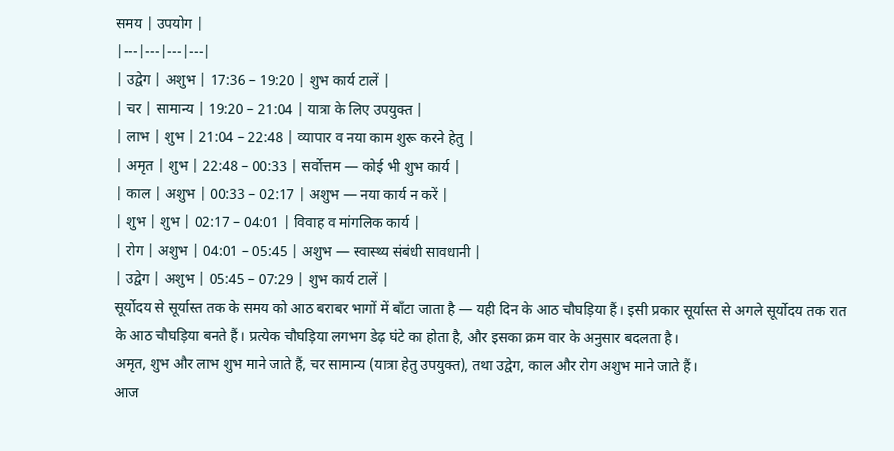समय | उपयोग |
|---|---|---|---|
| उद्वेग | अशुभ | 17:36 – 19:20 | शुभ कार्य टालें |
| चर | सामान्य | 19:20 – 21:04 | यात्रा के लिए उपयुक्त |
| लाभ | शुभ | 21:04 – 22:48 | व्यापार व नया काम शुरू करने हेतु |
| अमृत | शुभ | 22:48 – 00:33 | सर्वोत्तम — कोई भी शुभ कार्य |
| काल | अशुभ | 00:33 – 02:17 | अशुभ — नया कार्य न करें |
| शुभ | शुभ | 02:17 – 04:01 | विवाह व मांगलिक कार्य |
| रोग | अशुभ | 04:01 – 05:45 | अशुभ — स्वास्थ्य संबंधी सावधानी |
| उद्वेग | अशुभ | 05:45 – 07:29 | शुभ कार्य टालें |
सूर्योदय से सूर्यास्त तक के समय को आठ बराबर भागों में बाँटा जाता है — यही दिन के आठ चौघड़िया हैं। इसी प्रकार सूर्यास्त से अगले सूर्योदय तक रात के आठ चौघड़िया बनते हैं। प्रत्येक चौघड़िया लगभग डेढ़ घंटे का होता है, और इसका क्रम वार के अनुसार बदलता है।
अमृत, शुभ और लाभ शुभ माने जाते हैं, चर सामान्य (यात्रा हेतु उपयुक्त), तथा उद्वेग, काल और रोग अशुभ माने जाते हैं।
आज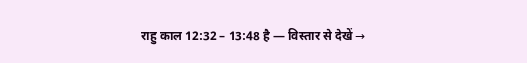राहु काल 12:32 – 13:48 है — विस्तार से देखें →